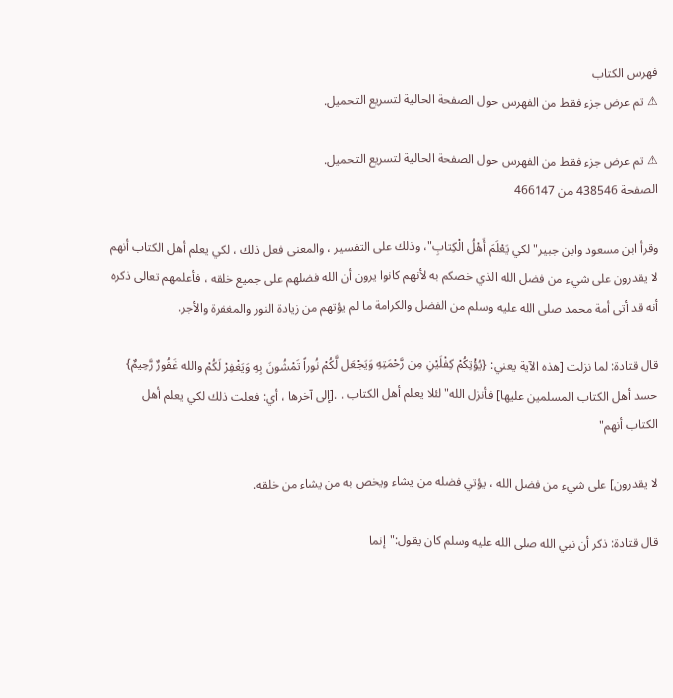فهرس الكتاب
⚠ تم عرض جزء فقط من الفهرس حول الصفحة الحالية لتسريع التحميل.

⚠ تم عرض جزء فقط من الفهرس حول الصفحة الحالية لتسريع التحميل.
الصفحة 438546 من 466147

وقرأ ابن مسعود وابن جبير"لكي يَعْلَمَ أَهْلُ الْكِتابِ"، وذلك على التفسير ، والمعنى فعل ذلك ، لكي يعلم أهل الكتاب أنهم لا يقدرون على شيء من فضل الله الذي خصكم به لأنهم كانوا يرون أن الله فضلهم على جميع خلقه ، فأعلمهم تعالى ذكره أنه قد أتى أمة محمد صلى الله عليه وسلم من الفضل والكرامة ما لم يؤتهم من زيادة النور والمغفرة والأجر.

قال قتادة: لما نزلت [هذه الآية يعني: {يُؤْتِكُمْ كِفْلَيْنِ مِن رَّحْمَتِهِ وَيَجْعَل لَّكُمْ نُوراً تَمْشُونَ بِهِ وَيَغْفِرْ لَكُمْ والله غَفُورٌ رَّحِيمٌ} حسد أهل الكتاب المسلمين عليها] فأنزل الله"لئلا يعلم أهل الكتاب . .[إلى آخرها ، أي: فعلت ذلك لكي يعلم أهل الكتاب أنهم"

لا يقدرون] على شيء من فضل الله ، يؤتي فضله من يشاء ويخص به من يشاء من خلقه.

قال قتادة: ذكر أن نبي الله صلى الله عليه وسلم كان يقول:"إنما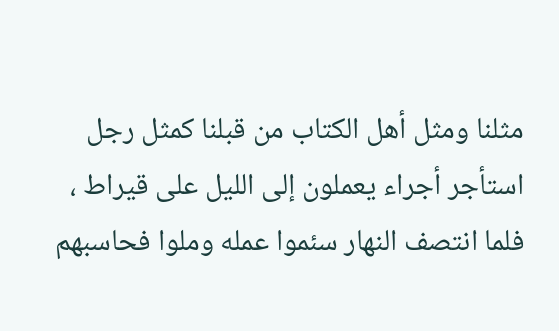مثلنا ومثل أهل الكتاب من قبلنا كمثل رجل استأجر أجراء يعملون إلى الليل على قيراط ، فلما انتصف النهار سئموا عمله وملوا فحاسبهم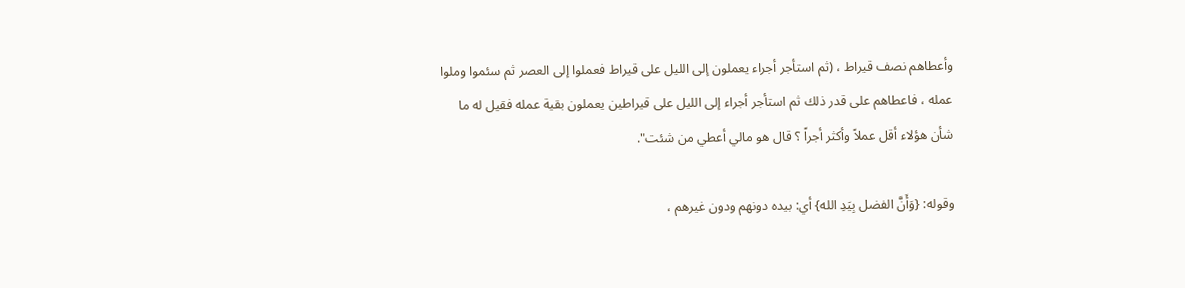وأعطاهم نصف قيراط ، (ثم استأجر أجراء يعملون إلى الليل على قيراط فعملوا إلى العصر ثم سئموا وملوا عمله ، فاعطاهم على قدر ذلك ثم استأجر أجراء إلى الليل على قيراطين يعملون بقية عمله فقيل له ما شأن هؤلاء أقل عملاً وأكثر أجراً ؟ قال هو مالي أعطي من شئت".

وقوله: {وَأَنَّ الفضل بِيَدِ الله} أي: بيده دونهم ودون غيرهم ،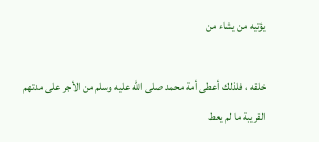يؤتيه من يشاء من

خلقه ، فلذلك أعطى أمة محمد صلى الله عليه وسلم من الأجر على مدتهم القريبة ما لم يعط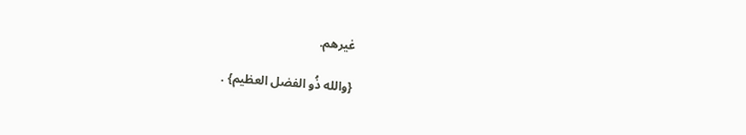غيرهم.

{والله ذُو الفضل العظيم} .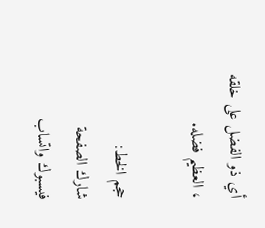أي ذو الفضل على خلقه ، العظيم فضله.

حجم الخط:
شارك الصفحة
فيسبوك واتساب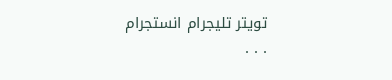تويتر تليجرام انستجرام
. . .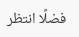فضلًا انتظر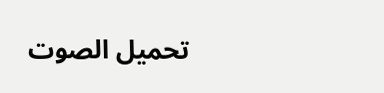تحميل الصوت